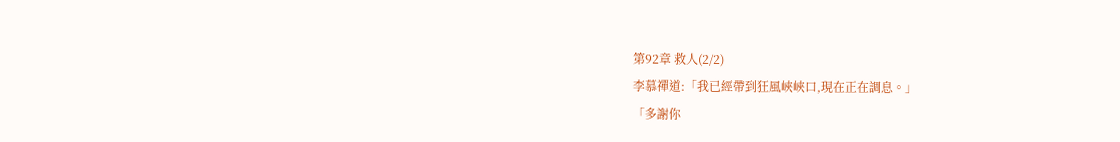第92章 救人(2/2)
李慕禪道:「我已經帶到狂風峽峽口,現在正在調息。」
「多謝你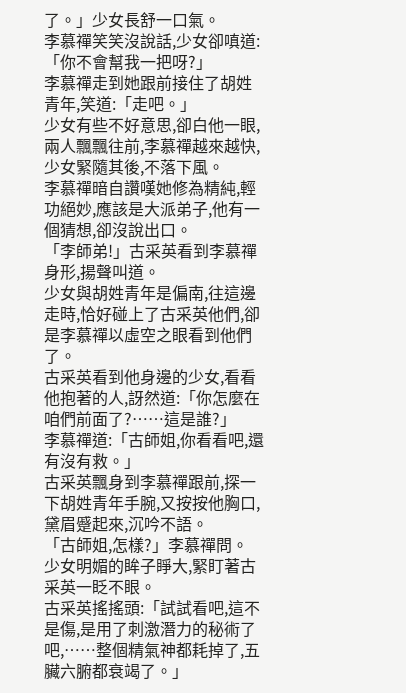了。」少女長舒一口氣。
李慕禪笑笑沒說話,少女卻嗔道:「你不會幫我一把呀?」
李慕禪走到她跟前接住了胡姓青年,笑道:「走吧。」
少女有些不好意思,卻白他一眼,兩人飄飄往前,李慕禪越來越快,少女緊隨其後,不落下風。
李慕禪暗自讚嘆她修為精純,輕功絕妙,應該是大派弟子,他有一個猜想,卻沒說出口。
「李師弟!」古采英看到李慕禪身形,揚聲叫道。
少女與胡姓青年是偏南,往這邊走時,恰好碰上了古采英他們,卻是李慕禪以虛空之眼看到他們了。
古采英看到他身邊的少女,看看他抱著的人,訝然道:「你怎麼在咱們前面了?……這是誰?」
李慕禪道:「古師姐,你看看吧,還有沒有救。」
古采英飄身到李慕禪跟前,探一下胡姓青年手腕,又按按他胸口,黛眉蹙起來,沉吟不語。
「古師姐,怎樣?」李慕禪問。
少女明媚的眸子睜大,緊盯著古采英一眨不眼。
古采英搖搖頭:「試試看吧,這不是傷,是用了刺激潛力的秘術了吧,……整個精氣神都耗掉了,五臟六腑都衰竭了。」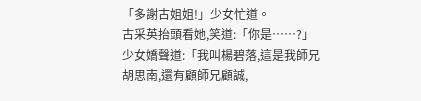「多謝古姐姐!」少女忙道。
古采英抬頭看她,笑道:「你是……?」
少女嬌聲道:「我叫楊碧落,這是我師兄胡思南,還有顧師兄顧誠,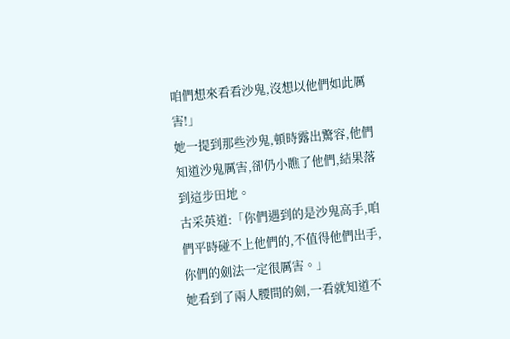咱們想來看看沙鬼,沒想以他們如此厲害!」
她一提到那些沙鬼,頓時露出驚容,他們知道沙鬼厲害,卻仍小瞧了他們,結果落到這步田地。
古采英道:「你們遇到的是沙鬼高手,咱們平時碰不上他們的,不值得他們出手,你們的劍法一定很厲害。」
她看到了兩人腰間的劍,一看就知道不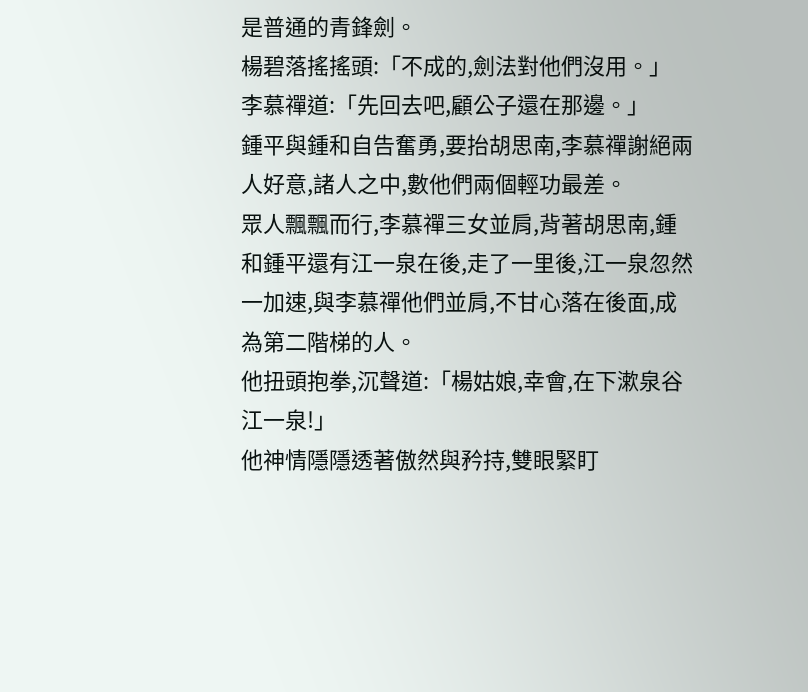是普通的青鋒劍。
楊碧落搖搖頭:「不成的,劍法對他們沒用。」
李慕禪道:「先回去吧,顧公子還在那邊。」
鍾平與鍾和自告奮勇,要抬胡思南,李慕禪謝絕兩人好意,諸人之中,數他們兩個輕功最差。
眾人飄飄而行,李慕禪三女並肩,背著胡思南,鍾和鍾平還有江一泉在後,走了一里後,江一泉忽然一加速,與李慕禪他們並肩,不甘心落在後面,成為第二階梯的人。
他扭頭抱拳,沉聲道:「楊姑娘,幸會,在下漱泉谷江一泉!」
他神情隱隱透著傲然與矜持,雙眼緊盯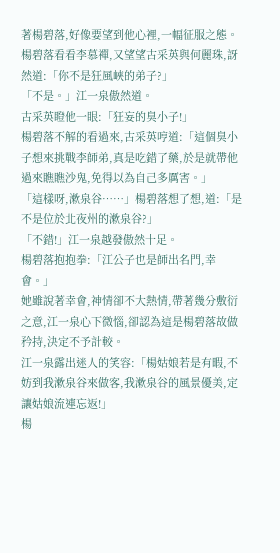著楊碧落,好像要望到他心裡,一幅征服之態。
楊碧落看看李慕禪,又望望古采英與何麗珠,訝然道:「你不是狂風峽的弟子?」
「不是。」江一泉傲然道。
古采英瞪他一眼:「狂妄的臭小子!」
楊碧落不解的看過來,古采英哼道:「這個臭小子想來挑戰李師弟,真是吃錯了藥,於是就帶他過來瞧瞧沙鬼,免得以為自己多厲害。」
「這樣呀,漱泉谷……」楊碧落想了想,道:「是不是位於北夜州的漱泉谷?」
「不錯!」江一泉越發傲然十足。
楊碧落抱抱拳:「江公子也是師出名門,幸會。」
她雖說著幸會,神情卻不大熱情,帶著幾分敷衍之意,江一泉心下微惱,卻認為這是楊碧落故做矜持,決定不予計較。
江一泉露出迷人的笑容:「楊姑娘若是有暇,不妨到我漱泉谷來做客,我漱泉谷的風景優美,定讓姑娘流連忘返!」
楊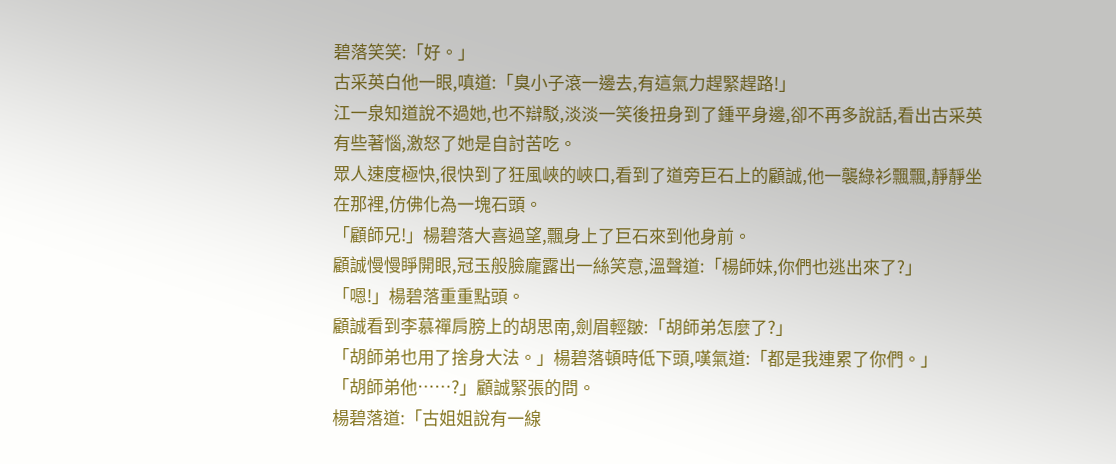碧落笑笑:「好。」
古采英白他一眼,嗔道:「臭小子滾一邊去,有這氣力趕緊趕路!」
江一泉知道說不過她,也不辯駁,淡淡一笑後扭身到了鍾平身邊,卻不再多說話,看出古采英有些著惱,激怒了她是自討苦吃。
眾人速度極快,很快到了狂風峽的峽口,看到了道旁巨石上的顧誠,他一襲綠衫飄飄,靜靜坐在那裡,仿佛化為一塊石頭。
「顧師兄!」楊碧落大喜過望,飄身上了巨石來到他身前。
顧誠慢慢睜開眼,冠玉般臉龐露出一絲笑意,溫聲道:「楊師妹,你們也逃出來了?」
「嗯!」楊碧落重重點頭。
顧誠看到李慕禪肩膀上的胡思南,劍眉輕皺:「胡師弟怎麼了?」
「胡師弟也用了捨身大法。」楊碧落頓時低下頭,嘆氣道:「都是我連累了你們。」
「胡師弟他……?」顧誠緊張的問。
楊碧落道:「古姐姐說有一線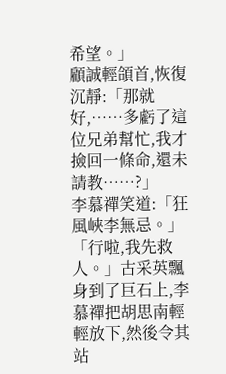希望。」
顧誠輕頜首,恢復沉靜:「那就好,……多虧了這位兄弟幫忙,我才撿回一條命,還未請教……?」
李慕禪笑道:「狂風峽李無忌。」
「行啦,我先救人。」古采英飄身到了巨石上,李慕禪把胡思南輕輕放下,然後令其站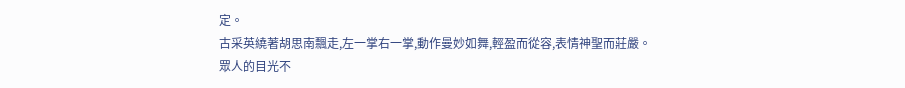定。
古采英繞著胡思南飄走,左一掌右一掌,動作曼妙如舞,輕盈而從容,表情神聖而莊嚴。
眾人的目光不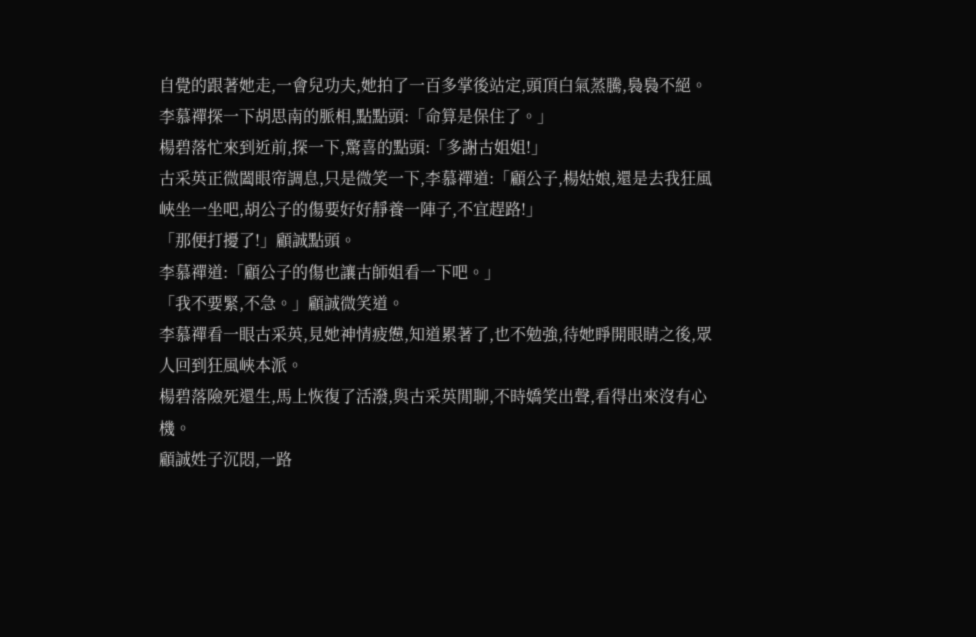自覺的跟著她走,一會兒功夫,她拍了一百多掌後站定,頭頂白氣蒸騰,裊裊不絕。
李慕禪探一下胡思南的脈相,點點頭:「命算是保住了。」
楊碧落忙來到近前,探一下,驚喜的點頭:「多謝古姐姐!」
古采英正微闔眼帘調息,只是微笑一下,李慕禪道:「顧公子,楊姑娘,還是去我狂風峽坐一坐吧,胡公子的傷要好好靜養一陣子,不宜趕路!」
「那便打擾了!」顧誠點頭。
李慕禪道:「顧公子的傷也讓古師姐看一下吧。」
「我不要緊,不急。」顧誠微笑道。
李慕禪看一眼古采英,見她神情疲憊,知道累著了,也不勉強,待她睜開眼睛之後,眾人回到狂風峽本派。
楊碧落險死還生,馬上恢復了活潑,與古采英閒聊,不時嬌笑出聲,看得出來沒有心機。
顧誠姓子沉悶,一路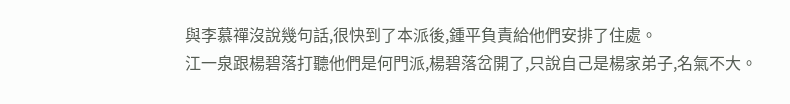與李慕禪沒說幾句話,很快到了本派後,鍾平負責給他們安排了住處。
江一泉跟楊碧落打聽他們是何門派,楊碧落岔開了,只說自己是楊家弟子,名氣不大。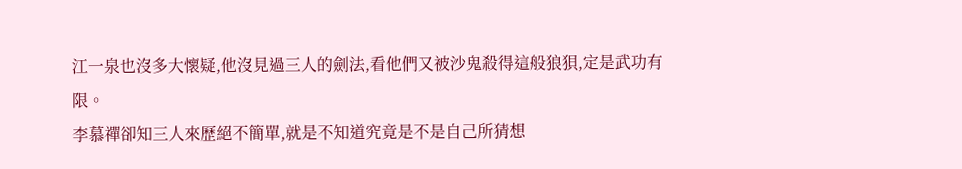江一泉也沒多大懷疑,他沒見過三人的劍法,看他們又被沙鬼殺得這般狼狽,定是武功有限。
李慕禪卻知三人來歷絕不簡單,就是不知道究竟是不是自己所猜想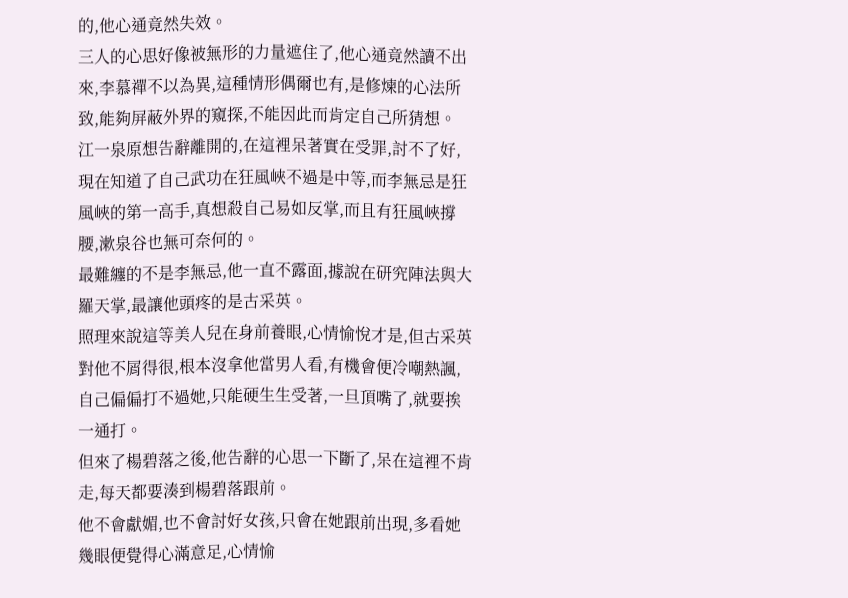的,他心通竟然失效。
三人的心思好像被無形的力量遮住了,他心通竟然讀不出來,李慕禪不以為異,這種情形偶爾也有,是修煉的心法所致,能夠屏蔽外界的窺探,不能因此而肯定自己所猜想。
江一泉原想告辭離開的,在這裡呆著實在受罪,討不了好,現在知道了自己武功在狂風峽不過是中等,而李無忌是狂風峽的第一高手,真想殺自己易如反掌,而且有狂風峽撐腰,漱泉谷也無可奈何的。
最難纏的不是李無忌,他一直不露面,據說在研究陣法與大羅天掌,最讓他頭疼的是古采英。
照理來說這等美人兒在身前養眼,心情愉悅才是,但古采英對他不屑得很,根本沒拿他當男人看,有機會便冷嘲熱諷,自己偏偏打不過她,只能硬生生受著,一旦頂嘴了,就要挨一通打。
但來了楊碧落之後,他告辭的心思一下斷了,呆在這裡不肯走,每天都要湊到楊碧落跟前。
他不會獻媚,也不會討好女孩,只會在她跟前出現,多看她幾眼便覺得心滿意足,心情愉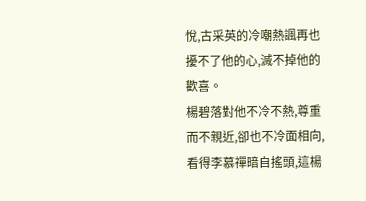悅,古采英的冷嘲熱諷再也擾不了他的心,滅不掉他的歡喜。
楊碧落對他不冷不熱,尊重而不親近,卻也不冷面相向,看得李慕禪暗自搖頭,這楊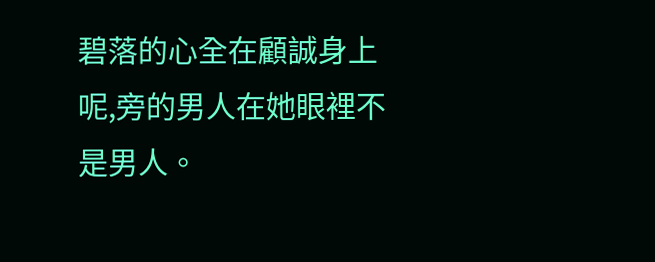碧落的心全在顧誠身上呢,旁的男人在她眼裡不是男人。